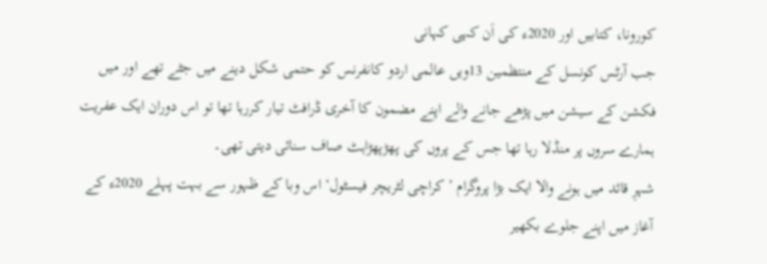کورونا، کتابیں اور 2020ء کی اَن کہی کہانی
جب آرٹس کونسل کے منتظمین 13ویں عالمی اردو کانفرنس کو حتمی شکل دینے میں جٹے تھے اور میں فکشن کے سیشن میں پڑھے جانے والے اپنے مضمون کا آخری ڈرافٹ تیار کررہا تھا تو اس دوران ایک عفریت ہمارے سروں پر منڈلا رہا تھا جس کے پروں کی پھڑپھڑاہٹ صاف سنائی دیتی تھی۔
شہرِ قائد میں ہونے والا ایک بڑا پروگرام ’کراچی لٹریچر فیسٹول‘ اس وبا کے ظہور سے بہت پہلے 2020ء کے آغاز میں اپنے جلوے بکھیر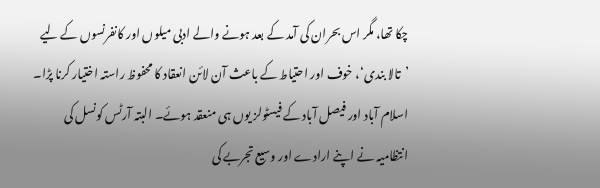چکا تھا، مگر اس بحران کی آمد کے بعد ہونے والے ادبی میلوں اور کانفرنسوں کے لیے ’تالا بندی‘، خوف اور احتیاط کے باعث آن لائن انعقاد کا محفوظ راستہ اختیار کرنا پڑا۔ اسلام آباد اور فیصل آباد کے فیسٹولز یوں ہی منعقد ہوئے۔ البتہ آرٹس کونسل کی انتظامیہ نے اپنے ارادے اور وسیع تجربے کی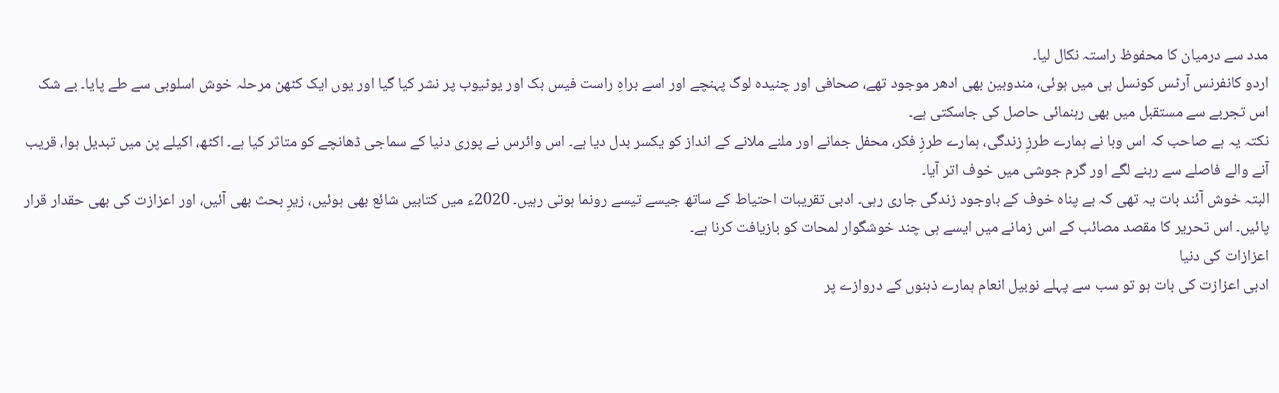مدد سے درمیان کا محفوظ راستہ نکال لیا۔
اردو کانفرنس آرٹس کونسل ہی میں ہوئی، مندوبین بھی ادھر موجود تھے، صحافی اور چنیدہ لوگ پہنچے اور اسے براہِ راست فیس بک اور یوٹیوب پر نشر کیا گیا اور یوں ایک کٹھن مرحلہ خوش اسلوبی سے طے پایا۔ بے شک اس تجربے سے مستقبل میں بھی رہنمائی حاصل کی جاسکتی ہے۔
نکتہ یہ ہے صاحب کہ اس وبا نے ہمارے طرزِ زندگی، ہمارے طرزِ فکر، محفل جمانے اور ملنے ملانے کے انداز کو یکسر بدل دیا ہے۔ اس وائرس نے پوری دنیا کے سماجی ڈھانچے کو متاثر کیا ہے۔ اکٹھ، اکیلے پن میں تبدیل ہوا، قریب آنے والے فاصلے سے رہنے لگے اور گرم جوشی میں خوف اتر آیا۔
البتہ خوش آئند بات یہ تھی کہ بے پناہ خوف کے باوجود زندگی جاری رہی۔ ادبی تقریبات احتیاط کے ساتھ جیسے تیسے رونما ہوتی رہیں۔ 2020ء میں کتابیں شائع بھی ہوئیں، زیرِ بحث بھی آئیں، اور اعزازت کی بھی حقدار قرار پائیں۔ اس تحریر کا مقصد مصائب کے اس زمانے میں ایسے ہی چند خوشگوار لمحات کو بازیافت کرنا ہے۔
اعزازات کی دنیا
ادبی اعزازت کی بات ہو تو سب سے پہلے نوبیل انعام ہمارے ذہنوں کے دروازے پر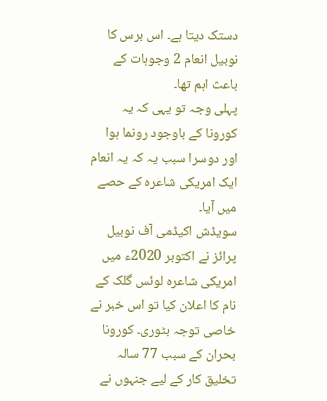دستک دیتا ہے۔ اس برس کا نوبیل انعام 2 وجوہات کے باعث اہم تھا۔
پہلی وجہ تو یہی کہ یہ کورونا کے باوجود رونما ہوا اور دوسرا سبب یہ کہ یہ انعام ایک امریکی شاعرہ کے حصے میں آیا۔
سویڈش اکیڈمی آف نوبیل پرائز نے اکتوبر 2020ء میں امریکی شاعرہ لوئس گلک کے نام کا اعلان کیا تو اس خبر نے خاصی توجہ بٹوری۔ کورونا بحران کے سبب 77 سالہ تخلیق کار کے لیے جنہوں نے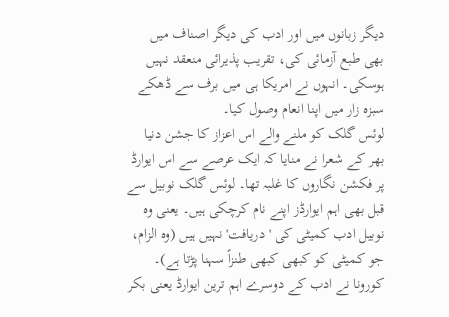دیگر زبانوں میں اور ادب کی دیگر اصناف میں بھی طبع آزمائی کی، تقریب پذیرائی منعقد نہیں ہوسکی۔ انہوں نے امریکا ہی میں برف سے ڈھکے سبزہ زار میں اپنا انعام وصول کیا۔
لوئس گلک کو ملنے والے اس اعزاز کا جشن دنیا بھر کے شعرا نے منایا کہ ایک عرصے سے اس ایوارڈ پر فکشن نگاروں کا غلبہ تھا۔ لوئس گلک نوبیل سے قبل بھی اہم ایوارڈز اپنے نام کرچکی ہیں۔ یعنی وہ نوبیل ادب کمیٹی کی 'دریافت' نہیں ہیں (وہ الزام، جو کمیٹی کو کبھی کبھی طنزاً سہنا پڑتا ہے)۔
کورونا نے ادب کے دوسرے اہم ترین ایوارڈ یعنی بکر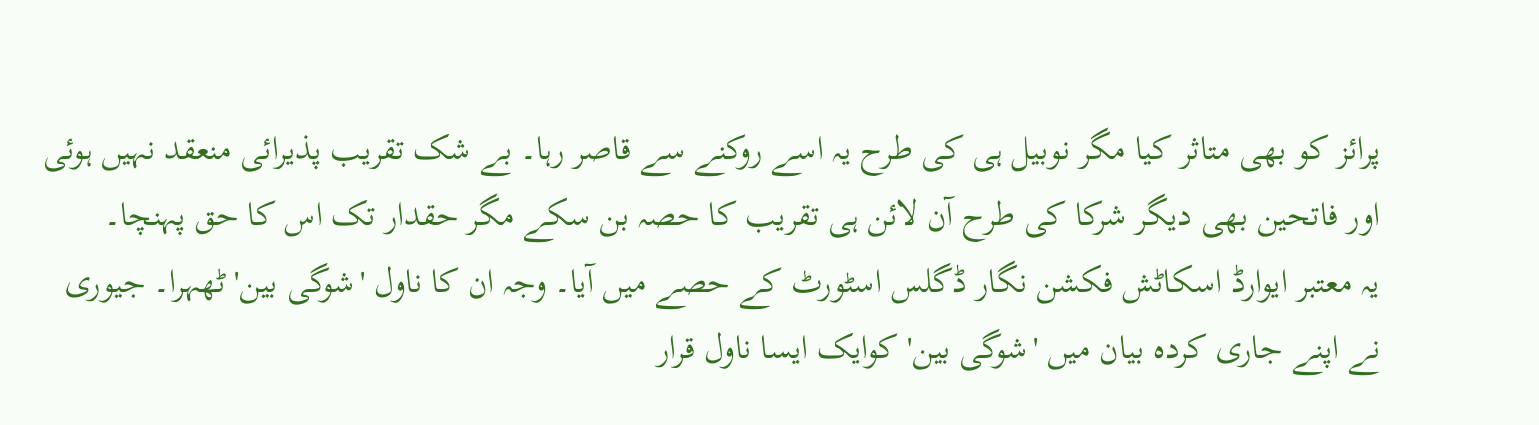پرائز کو بھی متاثر کیا مگر نوبیل ہی کی طرح یہ اسے روکنے سے قاصر رہا۔ بے شک تقریب پذیرائی منعقد نہیں ہوئی اور فاتحین بھی دیگر شرکا کی طرح آن لائن ہی تقریب کا حصہ بن سکے مگر حقدار تک اس کا حق پہنچا۔
یہ معتبر ایوارڈ اسکاٹش فکشن نگار ڈگلس اسٹورٹ کے حصے میں آیا۔ وجہ ان کا ناول 'شوگی بین' ٹھہرا۔ جیوری نے اپنے جاری کردہ بیان میں 'شوگی بین' کوایک ایسا ناول قرار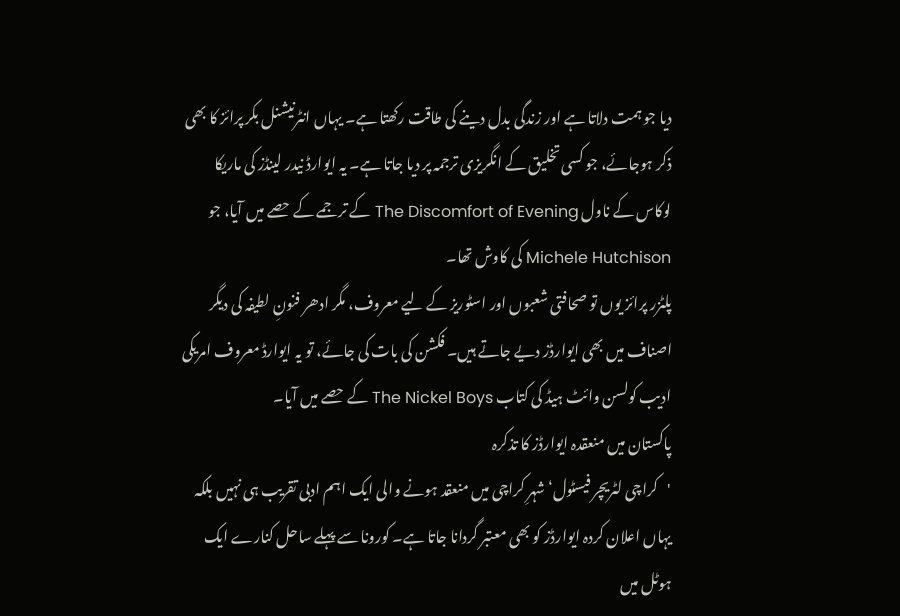دیا جو ہمت دلاتا ہے اور زندگی بدل دینے کی طاقت رکھتا ہے۔ یہاں انٹرنیشنل بکر پرائز کا بھی ذکر ہوجائے، جو کسی تخلیق کے انگریزی ترجمہ پر دیا جاتا ہے۔ یہ ایوارڈ نیدر لینڈز کی ماریکا لوکاس کے ناول The Discomfort of Evening کے ترجمے کے حصے میں آیا، جو Michele Hutchison کی کاوش تھا۔
پلٹزر پرائز یوں تو صحافتی شعبوں اور اسٹوریز کے لیے معروف، مگر ادھر فنونِ لطیفہ کی دیگر اصناف میں بھی ایوارڈز دیے جاتے ہیں۔ فکشن کی بات کی جائے، تو یہ ایوارڈ معروف امریکی ادیب کولسن وائٹ ہیڈ کی کتاب The Nickel Boys کے حصے میں آیا۔
پاکستان میں منعقدہ ایوارڈز کا تذکرہ
'کراچی لٹریچر فیسٹول‘ شہرِ کراچی میں منعقد ہونے والی ایک اہم ادبی تقریب ہی نہیں بلکہ یہاں اعلان کردہ ایوارڈز کو بھی معتبر گردانا جاتا ہے۔ کورونا سے پہلے ساحل کنارے ایک ہوٹل میں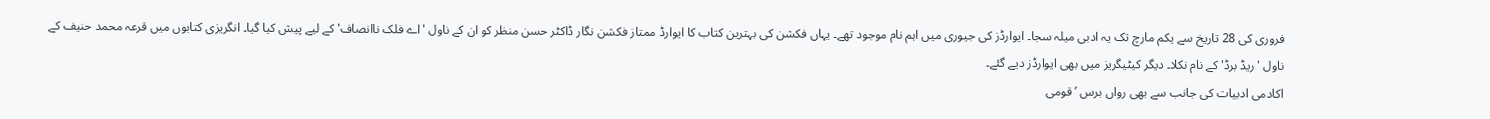فروری کی 28 تاریخ سے یکم مارچ تک یہ ادبی میلہ سجا۔ ایوارڈز کی جیوری میں اہم نام موجود تھے۔ یہاں فکشن کی بہترین کتاب کا ایوارڈ ممتاز فکشن نگار ڈاکٹر حسن منظر کو ان کے ناول 'اے فلک ناانصاف' کے لیے پیش کیا گیا۔ انگریزی کتابوں میں قرعہ محمد حنیف کے ناول 'ریڈ برڈ' کے نام نکلا۔ دیگر کیٹیگریز میں بھی ایوارڈز دیے گئے۔
اکادمی ادبیات کی جانب سے بھی رواں برس ’قومی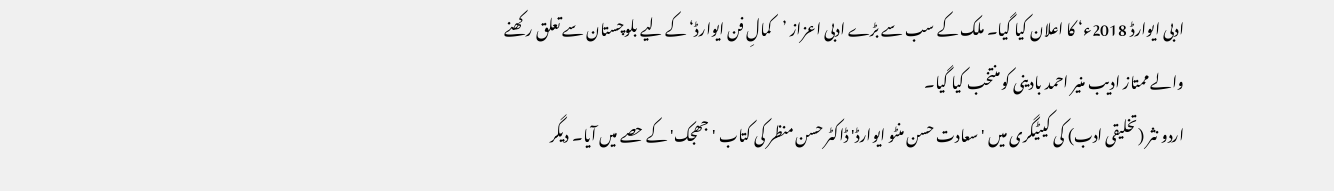ادبی ایوارڈ 2018ء‘ کا اعلان کیا گیا۔ ملک کے سب سے بڑے ادبی اعزاز ’کمالِ فن ایوارڈ‘ کے لیے بلوچستان سے تعلق رکھنے والے ممتاز ادیب منیر احمد بادینی کو منتخب کیا گیا۔
اردو نثر (تخلیقی ادب) کی کیٹیگری میں 'سعادت حسن منٹو ایوارڈ' ڈاکٹر حسن منظر کی کتاب 'جھجک' کے حصے میں آیا۔ دیگر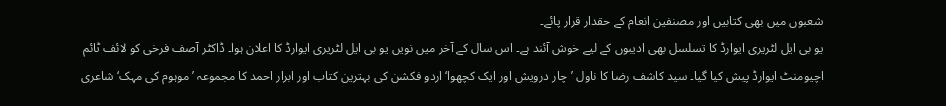شعبوں میں بھی کتابیں اور مصنفین انعام کے حقدار قرار پائے۔
یو بی ایل لٹریری ایوارڈ کا تسلسل بھی ادیبوں کے لیے خوش آئند ہے۔ اس سال کے آخر میں نویں یو بی ایل لٹریری ایوارڈ کا اعلان ہوا۔ ڈاکٹر آصف فرخی کو لائف ٹائم اچیومنٹ ایوارڈ پیش کیا گیا۔ سید کاشف رضا کا ناول ’چار درویش اور ایک کچھوا‘ اردو فکشن کی بہترین کتاب اور ابرار احمد کا مجموعہ ’موہوم کی مہک‘ شاعری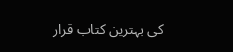کی بہترین کتاب قرار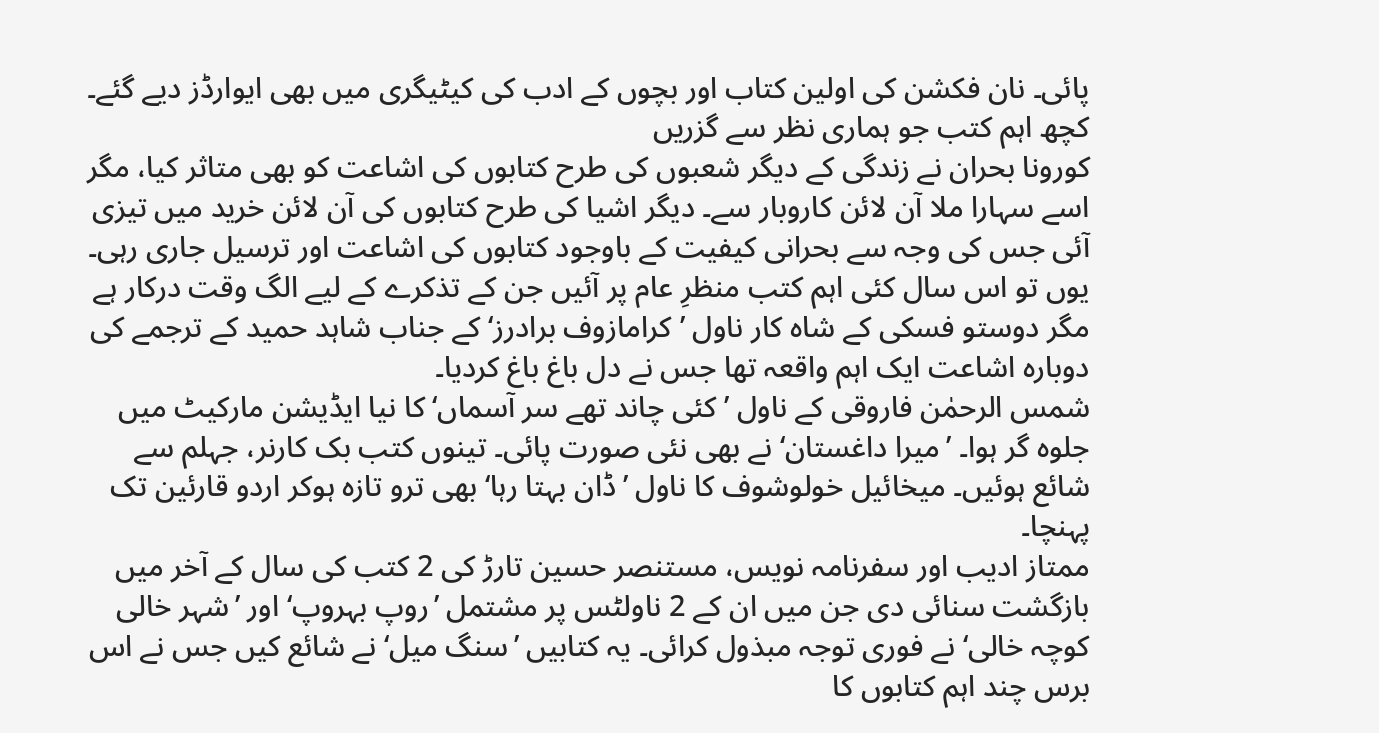پائی۔ نان فکشن کی اولین کتاب اور بچوں کے ادب کی کیٹیگری میں بھی ایوارڈز دیے گئے۔
کچھ اہم کتب جو ہماری نظر سے گزریں
کورونا بحران نے زندگی کے دیگر شعبوں کی طرح کتابوں کی اشاعت کو بھی متاثر کیا، مگر اسے سہارا ملا آن لائن کاروبار سے۔ دیگر اشیا کی طرح کتابوں کی آن لائن خرید میں تیزی آئی جس کی وجہ سے بحرانی کیفیت کے باوجود کتابوں کی اشاعت اور ترسیل جاری رہی۔
یوں تو اس سال کئی اہم کتب منظرِ عام پر آئیں جن کے تذکرے کے لیے الگ وقت درکار ہے مگر دوستو فسکی کے شاہ کار ناول ’کرامازوف برادرز‘ کے جناب شاہد حمید کے ترجمے کی دوبارہ اشاعت ایک اہم واقعہ تھا جس نے دل باغ باغ کردیا۔
شمس الرحمٰن فاروقی کے ناول ’کئی چاند تھے سر آسماں‘ کا نیا ایڈیشن مارکیٹ میں جلوہ گر ہوا۔ ’میرا داغستان‘ نے بھی نئی صورت پائی۔ تینوں کتب بک کارنر، جہلم سے شائع ہوئیں۔ میخائیل خولوشوف کا ناول ’ڈان بہتا رہا‘ بھی ترو تازہ ہوکر اردو قارئین تک پہنچا۔
ممتاز ادیب اور سفرنامہ نویس، مستنصر حسین تارڑ کی 2 کتب کی سال کے آخر میں بازگشت سنائی دی جن میں ان کے 2 ناولٹس پر مشتمل ’روپ بہروپ‘ اور ’شہر خالی کوچہ خالی‘ نے فوری توجہ مبذول کرائی۔ یہ کتابیں ’سنگ میل‘ نے شائع کیں جس نے اس برس چند اہم کتابوں کا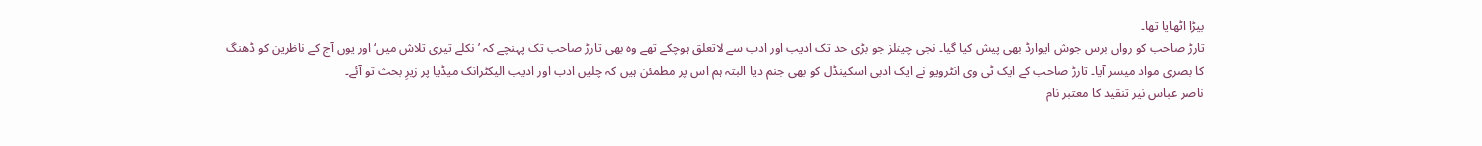بیڑا اٹھایا تھا۔
تارڑ صاحب کو رواں برس جوش ایوارڈ بھی پیش کیا گیا۔ نجی چینلز جو بڑی حد تک ادیب اور ادب سے لاتعلق ہوچکے تھے وہ بھی تارڑ صاحب تک پہنچے کہ ’نکلے تیری تلاش میں‘ اور یوں آج کے ناظرین کو ڈھنگ کا بصری مواد میسر آیا۔ تارڑ صاحب کے ایک ٹی وی انٹرویو نے ایک ادبی اسکینڈل کو بھی جنم دیا البتہ ہم اس پر مطمئن ہیں کہ چلیں ادب اور ادیب الیکٹرانک میڈیا پر زیرِ بحث تو آئے۔
ناصر عباس نیر تنقید کا معتبر نام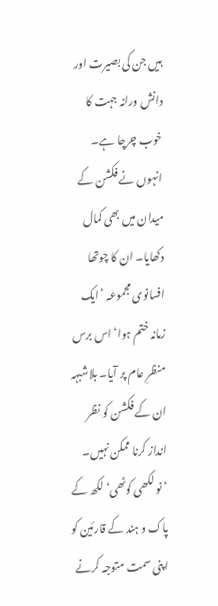ہیں جن کی بصیرت اور دانش ورانہ جہت کا خوب چرچا ہے۔ انہوں نے فکشن کے میدان میں بھی کمال دکھایا۔ ان کا چوتھا افسانوی مجموعہ ’ایک زمانہ ختم ہوا‘ اس برس منظرِ عام پر آیا۔ بلاشبہہ ان کے فکشن کو نظر انداز کرنا ممکن نہیں۔
’نو لکھی کوٹھی‘ لکھ کے پاک و ہند کے قارئین کو اپنی سمت متوجہ کرنے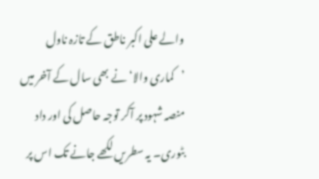والے علی اکبر ناطق کے تازہ ناول ’کماری والا‘ نے بھی سال کے آخر میں منصہ شہود پر آکر توجہ حاصل کی اور داد بٹوری۔ یہ سطریں لکھے جانے تک اس پر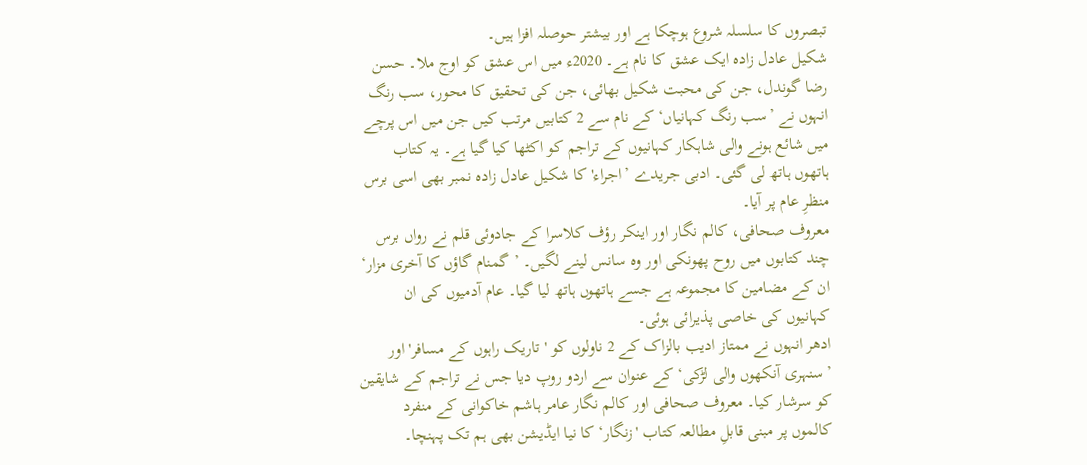تبصروں کا سلسلہ شروع ہوچکا ہے اور بیشتر حوصلہ افزا ہیں۔
شکیل عادل زادہ ایک عشق کا نام ہے۔ 2020ء میں اس عشق کو اوج ملا۔ حسن رضا گوندل، جن کی محبت شکیل بھائی، جن کی تحقیق کا محور، سب رنگ انہوں نے ’سب رنگ کہانیاں‘ کے نام سے 2 کتابیں مرتب کیں جن میں اس پرچے میں شائع ہونے والی شاہکار کہانیوں کے تراجم کو اکٹھا کیا گیا ہے۔ یہ کتاب ہاتھوں ہاتھ لی گئی۔ ادبی جریدے ’اجراء' کا شکیل عادل زادہ نمبر بھی اسی برس منظرِ عام پر آیا۔
معروف صحافی، کالم نگار اور اینکر رؤف کلاسرا کے جادوئی قلم نے رواں برس چند کتابوں میں روح پھونکی اور وہ سانس لینے لگیں۔ ’گمنام گاؤں کا آخری مزار‘ ان کے مضامین کا مجموعہ ہے جسے ہاتھوں ہاتھ لیا گیا۔ عام آدمیوں کی ان کہانیوں کی خاصی پذیرائی ہوئی۔
ادھر انہوں نے ممتاز ادیب بالزاک کے 2 ناولوں کو 'تاریک راہوں کے مسافر' اور ’سنہری آنکھوں والی لڑکی‘ کے عنوان سے اردو روپ دیا جس نے تراجم کے شایقین کو سرشار کیا۔ معروف صحافی اور کالم نگار عامر ہاشم خاکوانی کے منفرد کالموں پر مبنی قابلِ مطالعہ کتاب 'زنگار‘ کا نیا ایڈیشن بھی ہم تک پہنچا۔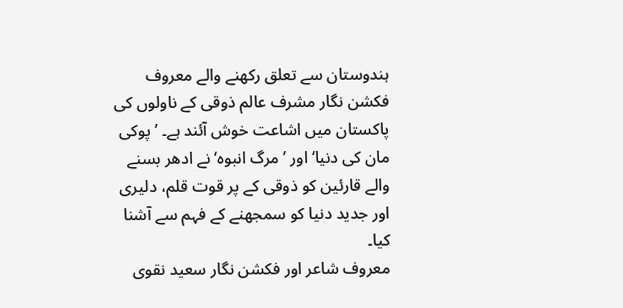ہندوستان سے تعلق رکھنے والے معروف فکشن نگار مشرف عالم ذوقی کے ناولوں کی پاکستان میں اشاعت خوش آئند ہے۔ ’پوکی مان کی دنیا‘ اور ’مرگ انبوہ‘ نے ادھر بسنے والے قارئین کو ذوقی کے پر قوت قلم، دلیری اور جدید دنیا کو سمجھنے کے فہم سے آشنا کیا۔
معروف شاعر اور فکشن نگار سعید نقوی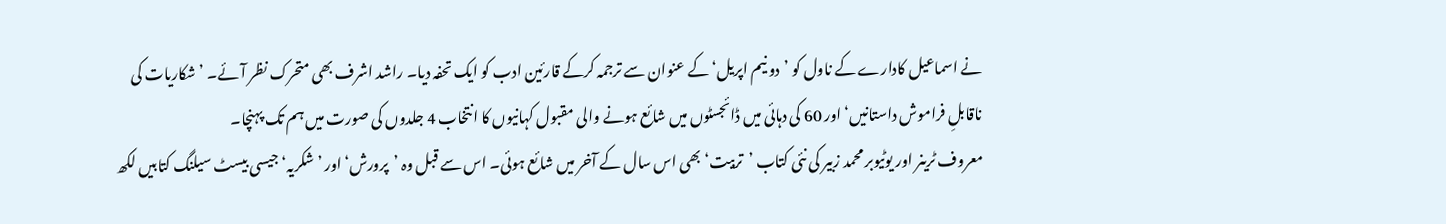نے اسماعیل کادارے کے ناول کو ’دو نیم اپریل‘ کے عنوان سے ترجمہ کرکے قارئین ادب کو ایک تحفہ دیا۔ راشد اشرف بھی متحرک نظر آئے۔ ’شکاریات کی ناقابلِ فراموش داستانیں‘ اور 60 کی دہائی میں ڈائجسٹوں میں شائع ہونے والی مقبول کہانیوں کا انتخاب 4 جلدوں کی صورت میں ہم تک پہنچا۔
معروف ٹرینر اور یوٹیوبر محمد زبیر کی نئی کتاب ’تربیت‘ بھی اس سال کے آخر میں شائع ہوئی۔ اس سے قبل وہ ’پرورش‘ اور ’شکریہ‘ جیسی بیسٹ سیلنگ کتابیں لکھ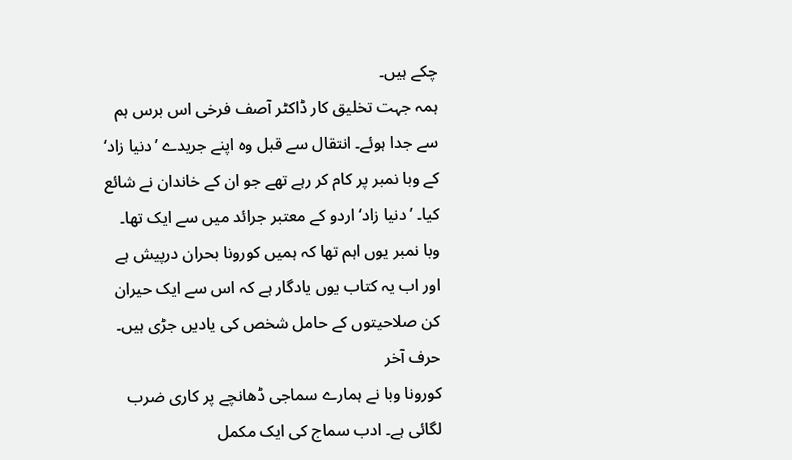چکے ہیں۔
ہمہ جہت تخلیق کار ڈاکٹر آصف فرخی اس برس ہم سے جدا ہوئے۔ انتقال سے قبل وہ اپنے جریدے ’دنیا زاد‘ کے وبا نمبر پر کام کر رہے تھے جو ان کے خاندان نے شائع کیا۔ ’دنیا زاد‘ اردو کے معتبر جرائد میں سے ایک تھا۔ وبا نمبر یوں اہم تھا کہ ہمیں کورونا بحران درپیش ہے اور اب یہ کتاب یوں یادگار ہے کہ اس سے ایک حیران کن صلاحیتوں کے حامل شخص کی یادیں جڑی ہیں۔
حرف آخر
کورونا وبا نے ہمارے سماجی ڈھانچے پر کاری ضرب لگائی ہے۔ ادب سماج کی ایک مکمل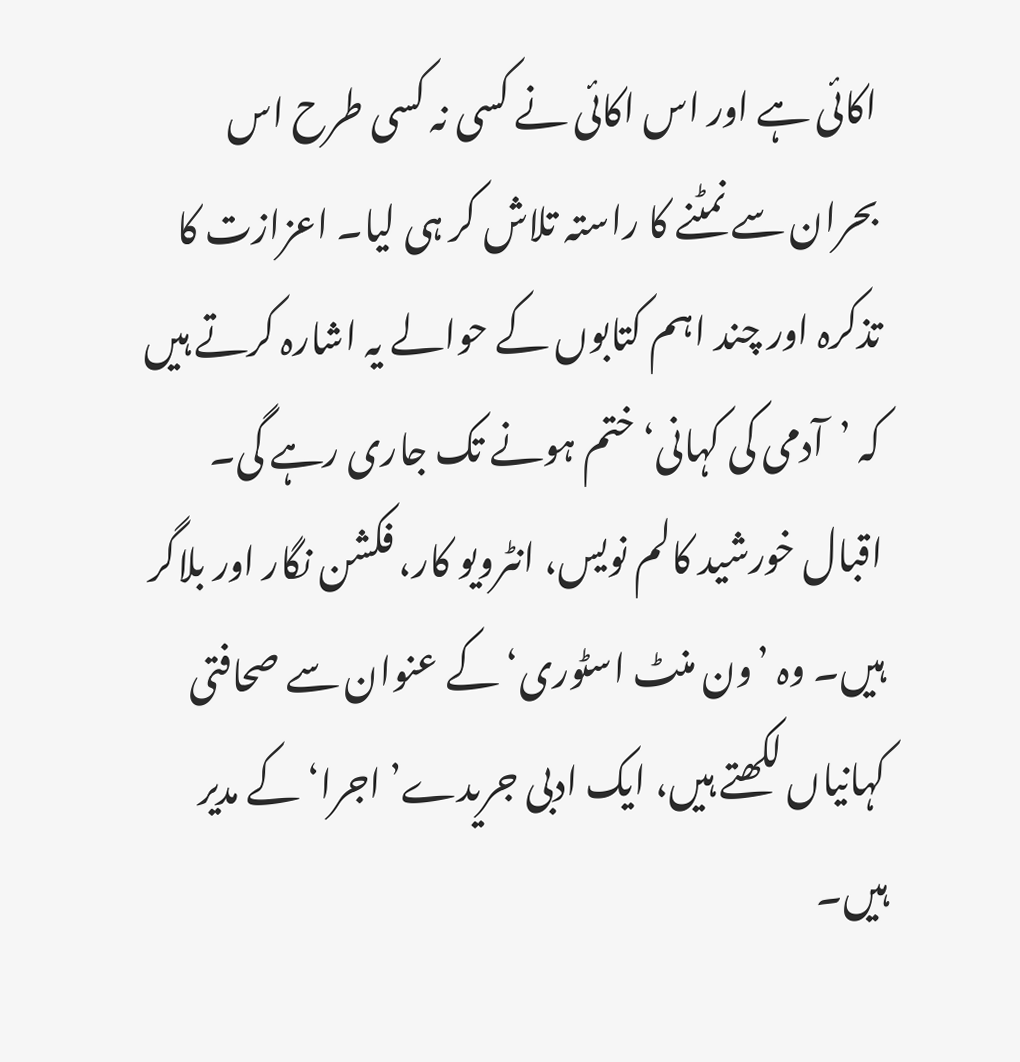اکائی ہے اور اس اکائی نے کسی نہ کسی طرح اس بحران سے نمٹنے کا راستہ تلاش کر ہی لیا۔ اعزازت کا تذکرہ اور چند اہم کتابوں کے حوالے یہ اشارہ کرتے ہیں کہ ’آدمی کی کہانی‘ ختم ہونے تک جاری رہے گی۔
اقبال خورشید کالم نویس، انٹرویو کار، فکشن نگار اور بلاگر ہیں۔ وہ ’ون منٹ اسٹوری‘ کے عنوان سے صحافتی کہانیاں لکھتے ہیں، ایک ادبی جریدے’ اجرا‘ کے مدیر ہیں۔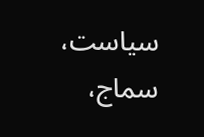سیاست، سماج،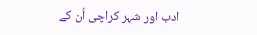ادب اور شہر کراچی اُن کے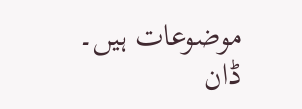موضوعات ہیں۔
ڈان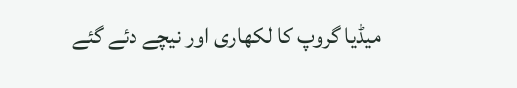میڈیا گروپ کا لکھاری اور نیچے دئے گئے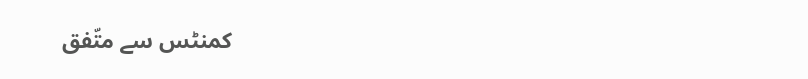کمنٹس سے متّفق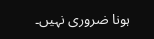ہونا ضروری نہیں۔